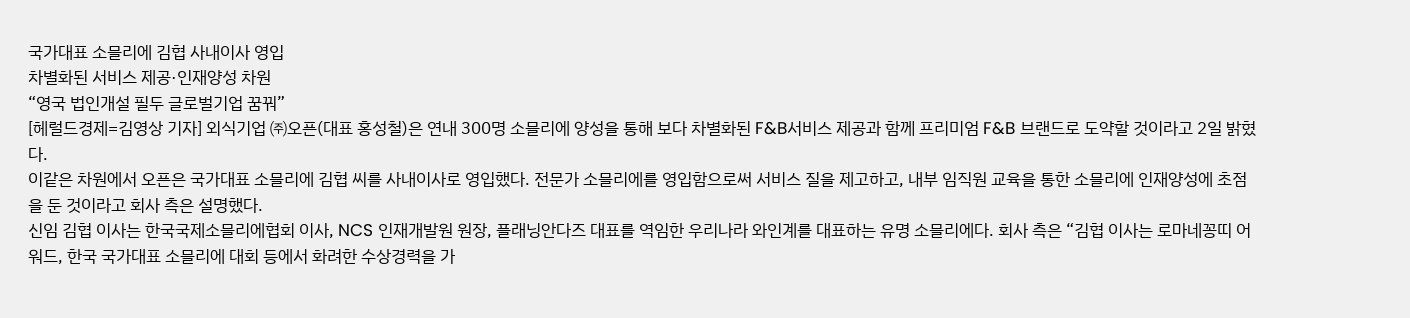국가대표 소믈리에 김협 사내이사 영입
차별화된 서비스 제공·인재양성 차원
“영국 법인개설 필두 글로벌기업 꿈꿔”
[헤럴드경제=김영상 기자] 외식기업 ㈜오픈(대표 홍성철)은 연내 300명 소믈리에 양성을 통해 보다 차별화된 F&B서비스 제공과 함께 프리미엄 F&B 브랜드로 도약할 것이라고 2일 밝혔다.
이같은 차원에서 오픈은 국가대표 소믈리에 김협 씨를 사내이사로 영입했다. 전문가 소믈리에를 영입함으로써 서비스 질을 제고하고, 내부 임직원 교육을 통한 소믈리에 인재양성에 초점을 둔 것이라고 회사 측은 설명했다.
신임 김협 이사는 한국국제소믈리에협회 이사, NCS 인재개발원 원장, 플래닝안다즈 대표를 역임한 우리나라 와인계를 대표하는 유명 소믈리에다. 회사 측은 “김협 이사는 로마네꽁띠 어워드, 한국 국가대표 소믈리에 대회 등에서 화려한 수상경력을 가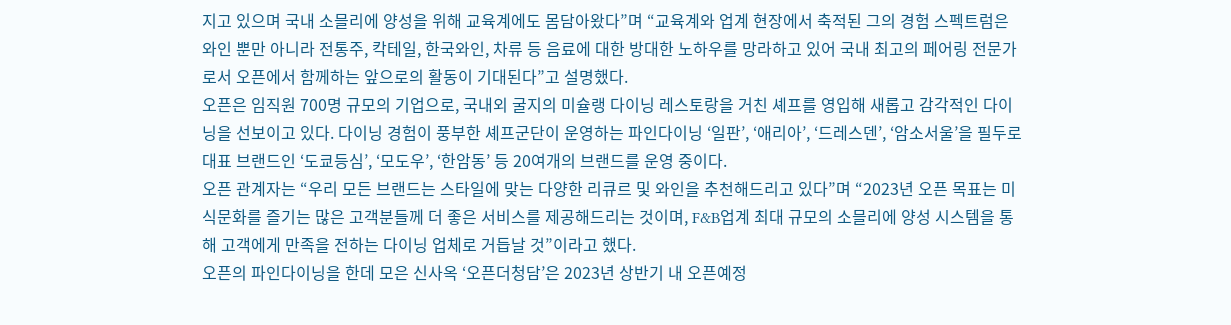지고 있으며 국내 소믈리에 양성을 위해 교육계에도 몸담아왔다”며 “교육계와 업계 현장에서 축적된 그의 경험 스펙트럼은 와인 뿐만 아니라 전통주, 칵테일, 한국와인, 차류 등 음료에 대한 방대한 노하우를 망라하고 있어 국내 최고의 페어링 전문가로서 오픈에서 함께하는 앞으로의 활동이 기대된다”고 설명했다.
오픈은 임직원 700명 규모의 기업으로, 국내외 굴지의 미슐랭 다이닝 레스토랑을 거친 셰프를 영입해 새롭고 감각적인 다이닝을 선보이고 있다. 다이닝 경험이 풍부한 셰프군단이 운영하는 파인다이닝 ‘일판’, ‘애리아’, ‘드레스덴’, ‘암소서울’을 필두로 대표 브랜드인 ‘도쿄등심’, ‘모도우’, ‘한암동’ 등 20여개의 브랜드를 운영 중이다.
오픈 관계자는 “우리 모든 브랜드는 스타일에 맞는 다양한 리큐르 및 와인을 추천해드리고 있다”며 “2023년 오픈 목표는 미식문화를 즐기는 많은 고객분들께 더 좋은 서비스를 제공해드리는 것이며, F&B업계 최대 규모의 소믈리에 양성 시스템을 통해 고객에게 만족을 전하는 다이닝 업체로 거듭날 것”이라고 했다.
오픈의 파인다이닝을 한데 모은 신사옥 ‘오픈더청담’은 2023년 상반기 내 오픈예정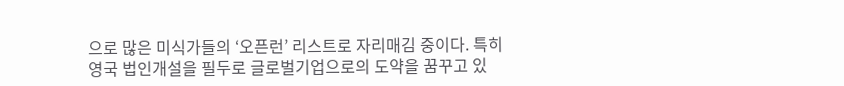으로 많은 미식가들의 ‘오픈런’ 리스트로 자리매김 중이다. 특히 영국 법인개설을 필두로 글로벌기업으로의 도약을 꿈꾸고 있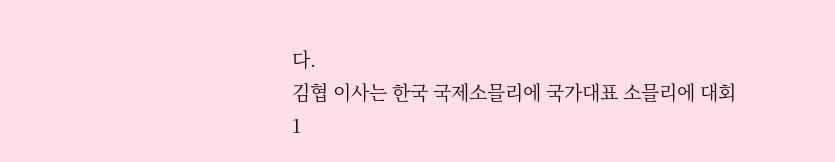다.
김협 이사는 한국 국제소믈리에 국가대표 소믈리에 대회 1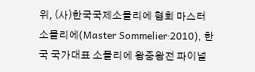위, (사)한국국제소믈리에 협회 마스터 소믈리에(Master Sommelier·2010), 한국 국가대표 소믈리에 왕중왕전 파이널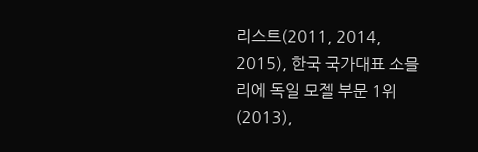리스트(2011, 2014, 2015), 한국 국가대표 소믈리에 독일 모젤 부문 1위(2013),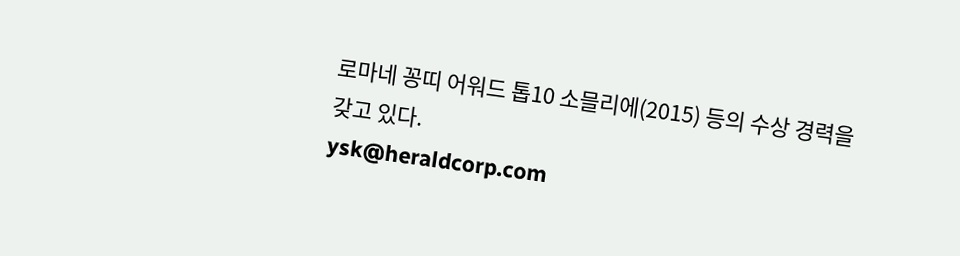로마네 꽁띠 어워드 톱10 소믈리에(2015) 등의 수상 경력을 갖고 있다.
ysk@heraldcorp.com